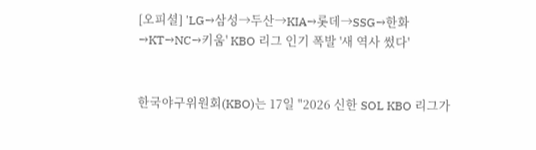[오피셜] 'LG→삼성→두산→KIA→롯데→SSG→한화→KT→NC→키움' KBO 리그 인기 폭발 '새 역사 썼다'


한국야구위원회(KBO)는 17일 "2026 신한 SOL KBO 리그가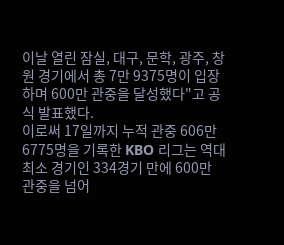이날 열린 잠실, 대구, 문학, 광주, 창원 경기에서 총 7만 9375명이 입장하며 600만 관중을 달성했다"고 공식 발표했다.
이로써 17일까지 누적 관중 606만 6775명을 기록한 KBO 리그는 역대 최소 경기인 334경기 만에 600만 관중을 넘어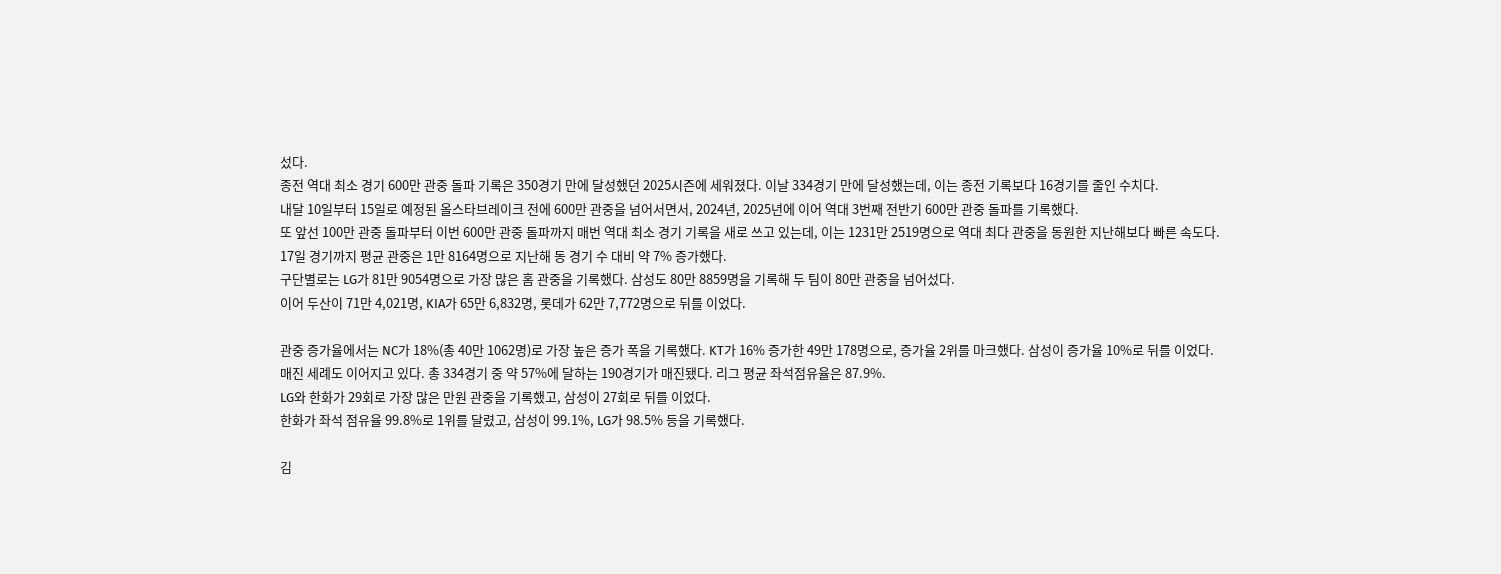섰다.
종전 역대 최소 경기 600만 관중 돌파 기록은 350경기 만에 달성했던 2025시즌에 세워졌다. 이날 334경기 만에 달성했는데, 이는 종전 기록보다 16경기를 줄인 수치다.
내달 10일부터 15일로 예정된 올스타브레이크 전에 600만 관중을 넘어서면서, 2024년, 2025년에 이어 역대 3번째 전반기 600만 관중 돌파를 기록했다.
또 앞선 100만 관중 돌파부터 이번 600만 관중 돌파까지 매번 역대 최소 경기 기록을 새로 쓰고 있는데, 이는 1231만 2519명으로 역대 최다 관중을 동원한 지난해보다 빠른 속도다.
17일 경기까지 평균 관중은 1만 8164명으로 지난해 동 경기 수 대비 약 7% 증가했다.
구단별로는 LG가 81만 9054명으로 가장 많은 홈 관중을 기록했다. 삼성도 80만 8859명을 기록해 두 팀이 80만 관중을 넘어섰다.
이어 두산이 71만 4,021명, KIA가 65만 6,832명, 롯데가 62만 7,772명으로 뒤를 이었다.

관중 증가율에서는 NC가 18%(총 40만 1062명)로 가장 높은 증가 폭을 기록했다. KT가 16% 증가한 49만 178명으로, 증가율 2위를 마크했다. 삼성이 증가율 10%로 뒤를 이었다.
매진 세례도 이어지고 있다. 총 334경기 중 약 57%에 달하는 190경기가 매진됐다. 리그 평균 좌석점유율은 87.9%.
LG와 한화가 29회로 가장 많은 만원 관중을 기록했고, 삼성이 27회로 뒤를 이었다.
한화가 좌석 점유율 99.8%로 1위를 달렸고, 삼성이 99.1%, LG가 98.5% 등을 기록했다.

김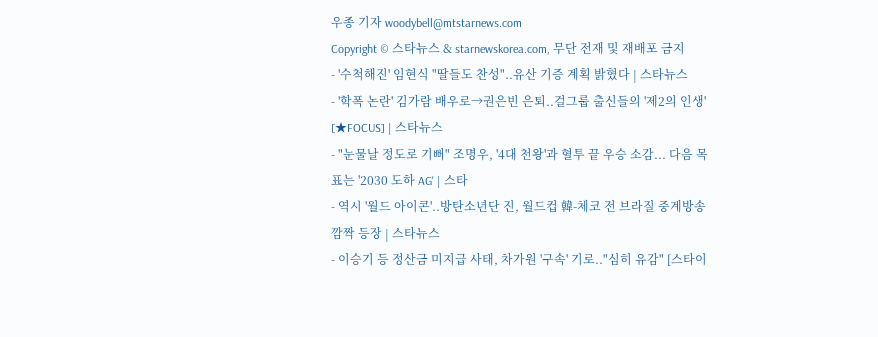우종 기자 woodybell@mtstarnews.com
Copyright © 스타뉴스 & starnewskorea.com, 무단 전재 및 재배포 금지
- '수척해진' 임현식 "딸들도 찬성"..유산 기증 계획 밝혔다 | 스타뉴스
- '학폭 논란' 김가람 배우로→권은빈 은퇴..걸그룹 출신들의 '제2의 인생' [★FOCUS] | 스타뉴스
- "눈물날 정도로 기뻐" 조명우, '4대 천왕'과 혈투 끝 우승 소감... 다음 목표는 '2030 도하 AG' | 스타
- 역시 '월드 아이콘'..방탄소년단 진, 월드컵 韓-체코 전 브라질 중계방송 깜짝 등장 | 스타뉴스
- 이승기 등 정산금 미지급 사태, 차가원 '구속' 기로.."심히 유감" [스타이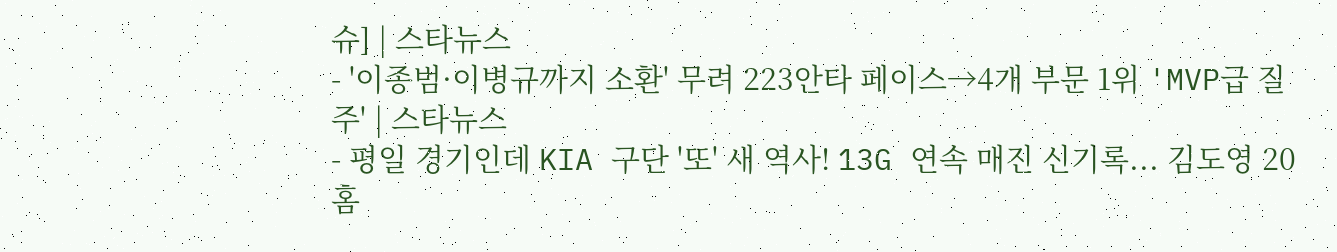슈] | 스타뉴스
- '이종범·이병규까지 소환' 무려 223안타 페이스→4개 부문 1위 'MVP급 질주' | 스타뉴스
- 평일 경기인데 KIA 구단 '또' 새 역사! 13G 연속 매진 신기록... 김도영 20홈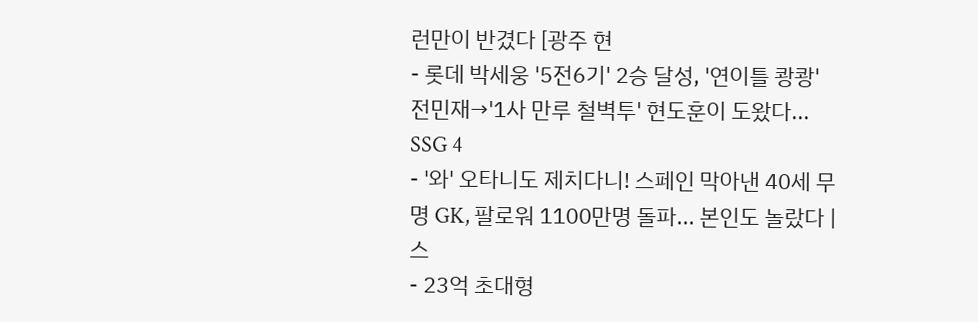런만이 반겼다 [광주 현
- 롯데 박세웅 '5전6기' 2승 달성, '연이틀 쾅쾅' 전민재→'1사 만루 철벽투' 현도훈이 도왔다... SSG 4
- '와' 오타니도 제치다니! 스페인 막아낸 40세 무명 GK, 팔로워 1100만명 돌파... 본인도 놀랐다 | 스
- 23억 초대형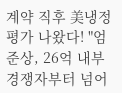계약 직후 美냉정 평가 나왔다! "엄준상, 26억 내부 경쟁자부터 넘어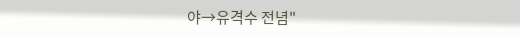야→유격수 전념"